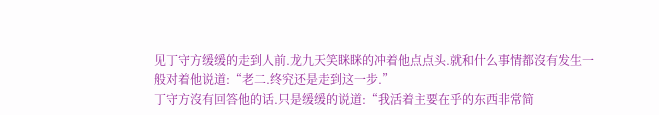见丁守方缓缓的走到人前.龙九天笑眯眯的冲着他点点头.就和什么事情都沒有发生一般对着他说道:“老二.终究还是走到这一步.”
丁守方沒有回答他的话.只是缓缓的说道:“我活着主要在乎的东西非常简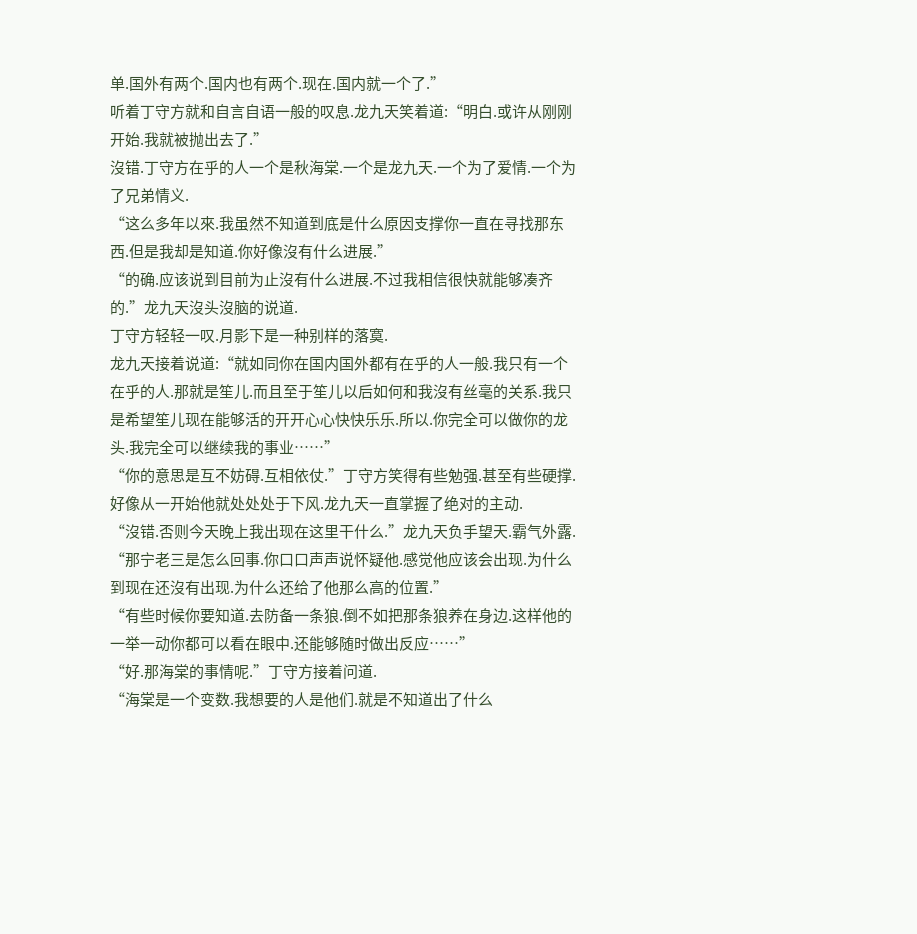单.国外有两个.国内也有两个.现在.国内就一个了.”
听着丁守方就和自言自语一般的叹息.龙九天笑着道:“明白.或许从刚刚开始.我就被抛出去了.”
沒错.丁守方在乎的人一个是秋海棠.一个是龙九天.一个为了爱情.一个为了兄弟情义.
“这么多年以來.我虽然不知道到底是什么原因支撑你一直在寻找那东西.但是我却是知道.你好像沒有什么进展.”
“的确.应该说到目前为止沒有什么进展.不过我相信很快就能够凑齐的.”龙九天沒头沒脑的说道.
丁守方轻轻一叹.月影下是一种别样的落寞.
龙九天接着说道:“就如同你在国内国外都有在乎的人一般.我只有一个在乎的人.那就是笙儿.而且至于笙儿以后如何和我沒有丝毫的关系.我只是希望笙儿现在能够活的开开心心快快乐乐.所以.你完全可以做你的龙头.我完全可以继续我的事业……”
“你的意思是互不妨碍.互相依仗.”丁守方笑得有些勉强.甚至有些硬撑.好像从一开始他就处处处于下风.龙九天一直掌握了绝对的主动.
“沒错.否则今天晚上我出现在这里干什么.”龙九天负手望天.霸气外露.
“那宁老三是怎么回事.你口口声声说怀疑他.感觉他应该会出现.为什么到现在还沒有出现.为什么还给了他那么高的位置.”
“有些时候你要知道.去防备一条狼.倒不如把那条狼养在身边.这样他的一举一动你都可以看在眼中.还能够随时做出反应……”
“好.那海棠的事情呢.”丁守方接着问道.
“海棠是一个变数.我想要的人是他们.就是不知道出了什么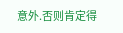意外.否则肯定得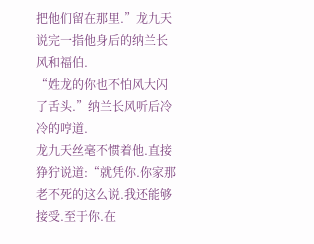把他们留在那里.”龙九天说完一指他身后的纳兰长风和福伯.
“姓龙的你也不怕风大闪了舌头.”纳兰长风听后冷冷的哼道.
龙九天丝毫不惯着他.直接狰狞说道:“就凭你.你家那老不死的这么说.我还能够接受.至于你.在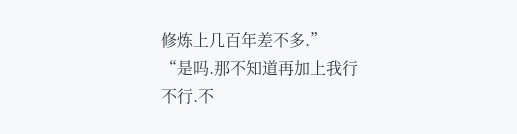修炼上几百年差不多.”
“是吗.那不知道再加上我行不行.不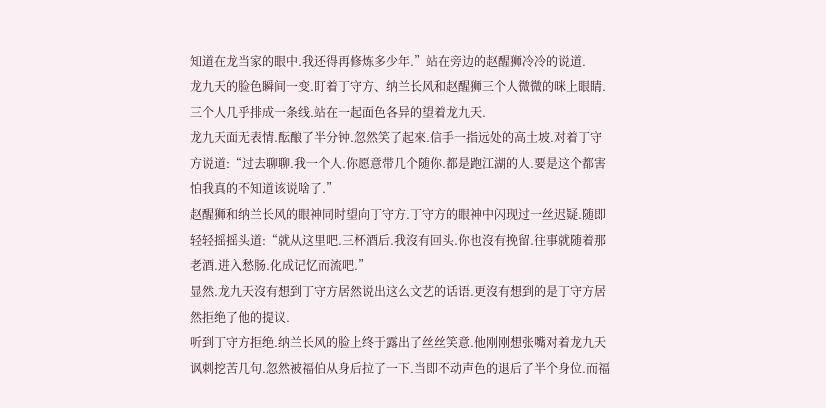知道在龙当家的眼中.我还得再修炼多少年.”站在旁边的赵醒狮冷冷的说道.
龙九天的脸色瞬间一变.盯着丁守方、纳兰长风和赵醒狮三个人微微的咪上眼睛.三个人几乎排成一条线.站在一起面色各异的望着龙九天.
龙九天面无表情.酝酿了半分钟.忽然笑了起來.信手一指远处的高土坡.对着丁守方说道:“过去聊聊.我一个人.你愿意带几个随你.都是跑江湖的人.要是这个都害怕我真的不知道该说啥了.”
赵醒狮和纳兰长风的眼神同时望向丁守方.丁守方的眼神中闪现过一丝迟疑.随即轻轻摇摇头道:“就从这里吧.三杯酒后.我沒有回头.你也沒有挽留.往事就随着那老酒.进入愁肠.化成记忆而流吧.”
显然.龙九天沒有想到丁守方居然说出这么文艺的话语.更沒有想到的是丁守方居然拒绝了他的提议.
听到丁守方拒绝.纳兰长风的脸上终于露出了丝丝笑意.他刚刚想张嘴对着龙九天讽刺挖苦几句.忽然被福伯从身后拉了一下.当即不动声色的退后了半个身位.而福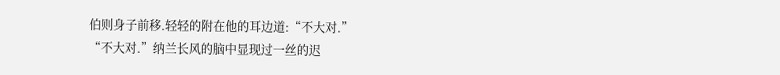伯则身子前移.轻轻的附在他的耳边道:“不大对.”
“不大对.”纳兰长风的脑中显现过一丝的迟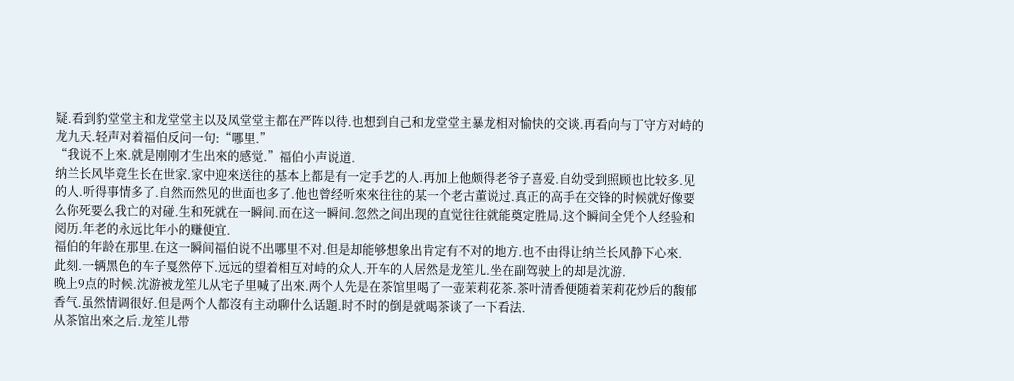疑.看到豹堂堂主和龙堂堂主以及凤堂堂主都在严阵以待.也想到自己和龙堂堂主暴龙相对愉快的交谈.再看向与丁守方对峙的龙九天.轻声对着福伯反问一句:“哪里.”
“我说不上來.就是刚刚才生出來的感觉.”福伯小声说道.
纳兰长风毕竟生长在世家.家中迎來送往的基本上都是有一定手艺的人.再加上他颇得老爷子喜爱.自幼受到照顾也比较多.见的人.听得事情多了.自然而然见的世面也多了.他也曾经听來來往往的某一个老古董说过.真正的高手在交锋的时候就好像要么你死要么我亡的对碰.生和死就在一瞬间.而在这一瞬间.忽然之间出现的直觉往往就能奠定胜局.这个瞬间全凭个人经验和阅历.年老的永远比年小的赚便宜.
福伯的年龄在那里.在这一瞬间福伯说不出哪里不对.但是却能够想象出肯定有不对的地方.也不由得让纳兰长风静下心來.
此刻.一辆黑色的车子戛然停下.远远的望着相互对峙的众人.开车的人居然是龙笙儿.坐在副驾驶上的却是沈游.
晚上9点的时候.沈游被龙笙儿从宅子里喊了出來.两个人先是在茶馆里喝了一壶茉莉花茶.茶叶清香便随着茉莉花炒后的馥郁香气.虽然情调很好.但是两个人都沒有主动聊什么话題.时不时的倒是就喝茶谈了一下看法.
从茶馆出來之后.龙笙儿带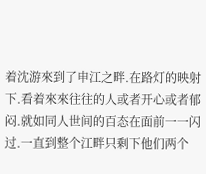着沈游來到了申江之畔.在路灯的映射下.看着來來往往的人或者开心或者郁闷.就如同人世间的百态在面前一一闪过.一直到整个江畔只剩下他们两个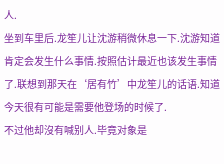人.
坐到车里后.龙笙儿让沈游稍微休息一下.沈游知道肯定会发生什么事情.按照估计最近也该发生事情了.联想到那天在‘居有竹’中龙笙儿的话语.知道今天很有可能是需要他登场的时候了.
不过他却沒有喊别人.毕竟对象是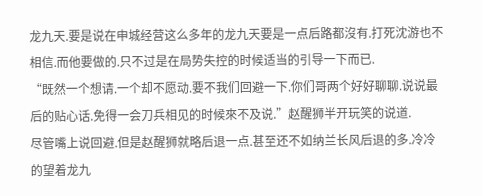龙九天.要是说在申城经营这么多年的龙九天要是一点后路都沒有.打死沈游也不相信.而他要做的.只不过是在局势失控的时候适当的引导一下而已.
“既然一个想请.一个却不愿动.要不我们回避一下.你们哥两个好好聊聊.说说最后的贴心话.免得一会刀兵相见的时候來不及说.”赵醒狮半开玩笑的说道.
尽管嘴上说回避.但是赵醒狮就略后退一点.甚至还不如纳兰长风后退的多.冷冷的望着龙九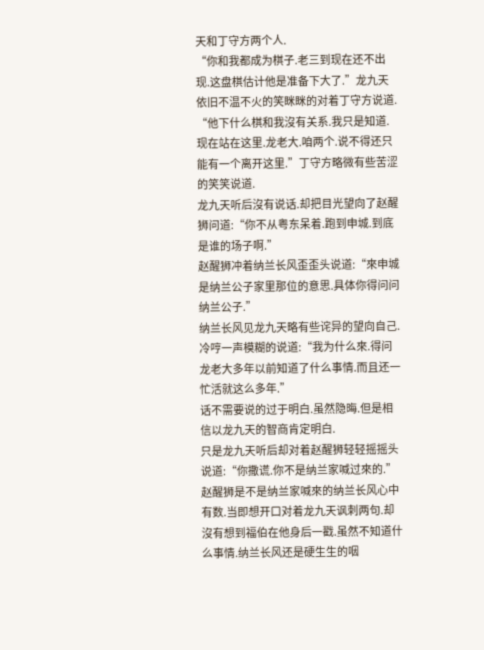天和丁守方两个人.
“你和我都成为棋子.老三到现在还不出现.这盘棋估计他是准备下大了.”龙九天依旧不温不火的笑眯眯的对着丁守方说道.
“他下什么棋和我沒有关系.我只是知道.现在站在这里.龙老大.咱两个.说不得还只能有一个离开这里.”丁守方略微有些苦涩的笑笑说道.
龙九天听后沒有说话.却把目光望向了赵醒狮问道:“你不从粤东呆着.跑到申城.到底是谁的场子啊.”
赵醒狮冲着纳兰长风歪歪头说道:“來申城是纳兰公子家里那位的意思.具体你得问问纳兰公子.”
纳兰长风见龙九天略有些诧异的望向自己.冷哼一声模糊的说道:“我为什么來.得问龙老大多年以前知道了什么事情.而且还一忙活就这么多年.”
话不需要说的过于明白.虽然隐晦.但是相信以龙九天的智商肯定明白.
只是龙九天听后却对着赵醒狮轻轻摇摇头说道:“你撒谎.你不是纳兰家喊过來的.”
赵醒狮是不是纳兰家喊來的纳兰长风心中有数.当即想开口对着龙九天讽刺两句.却沒有想到福伯在他身后一戳.虽然不知道什么事情.纳兰长风还是硬生生的咽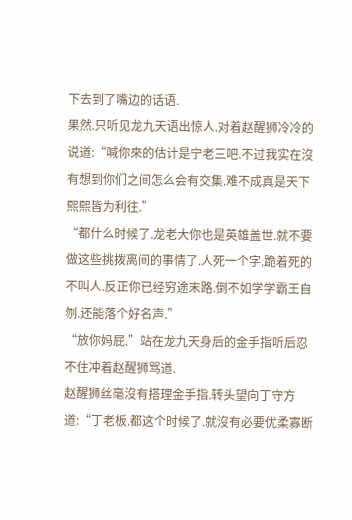下去到了嘴边的话语.
果然.只听见龙九天语出惊人.对着赵醒狮冷冷的说道:“喊你來的估计是宁老三吧.不过我实在沒有想到你们之间怎么会有交集.难不成真是天下熙熙皆为利往.”
“都什么时候了.龙老大你也是英雄盖世.就不要做这些挑拨离间的事情了.人死一个字.跪着死的不叫人.反正你已经穷途末路.倒不如学学霸王自刎.还能落个好名声.”
“放你妈屁.”站在龙九天身后的金手指听后忍不住冲着赵醒狮骂道.
赵醒狮丝毫沒有搭理金手指.转头望向丁守方道:“丁老板.都这个时候了.就沒有必要优柔寡断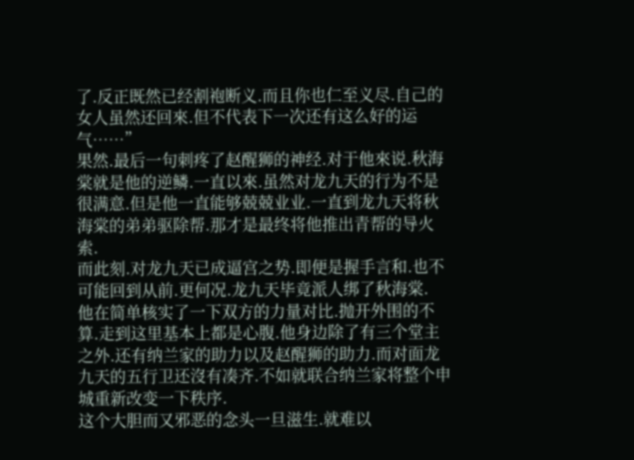了.反正既然已经割袍断义.而且你也仁至义尽.自己的女人虽然还回來.但不代表下一次还有这么好的运气……”
果然.最后一句刺疼了赵醒狮的神经.对于他來说.秋海棠就是他的逆鳞.一直以來.虽然对龙九天的行为不是很满意.但是他一直能够兢兢业业.一直到龙九天将秋海棠的弟弟驱除帮.那才是最终将他推出青帮的导火索.
而此刻.对龙九天已成逼宫之势.即便是握手言和.也不可能回到从前.更何况.龙九天毕竟派人绑了秋海棠.
他在简单核实了一下双方的力量对比.抛开外围的不算.走到这里基本上都是心腹.他身边除了有三个堂主之外.还有纳兰家的助力以及赵醒狮的助力.而对面龙九天的五行卫还沒有凑齐.不如就联合纳兰家将整个申城重新改变一下秩序.
这个大胆而又邪恶的念头一旦滋生.就难以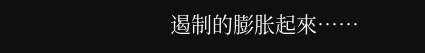遏制的膨胀起來……